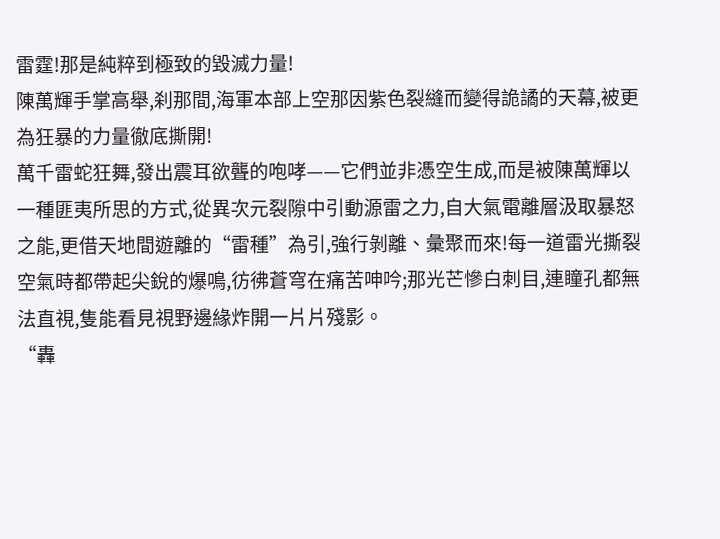雷霆!那是純粹到極致的毀滅力量!
陳萬輝手掌高舉,刹那間,海軍本部上空那因紫色裂縫而變得詭譎的天幕,被更為狂暴的力量徹底撕開!
萬千雷蛇狂舞,發出震耳欲聾的咆哮——它們並非憑空生成,而是被陳萬輝以一種匪夷所思的方式,從異次元裂隙中引動源雷之力,自大氣電離層汲取暴怒之能,更借天地間遊離的“雷種”為引,強行剝離、彙聚而來!每一道雷光撕裂空氣時都帶起尖銳的爆鳴,彷彿蒼穹在痛苦呻吟;那光芒慘白刺目,連瞳孔都無法直視,隻能看見視野邊緣炸開一片片殘影。
“轟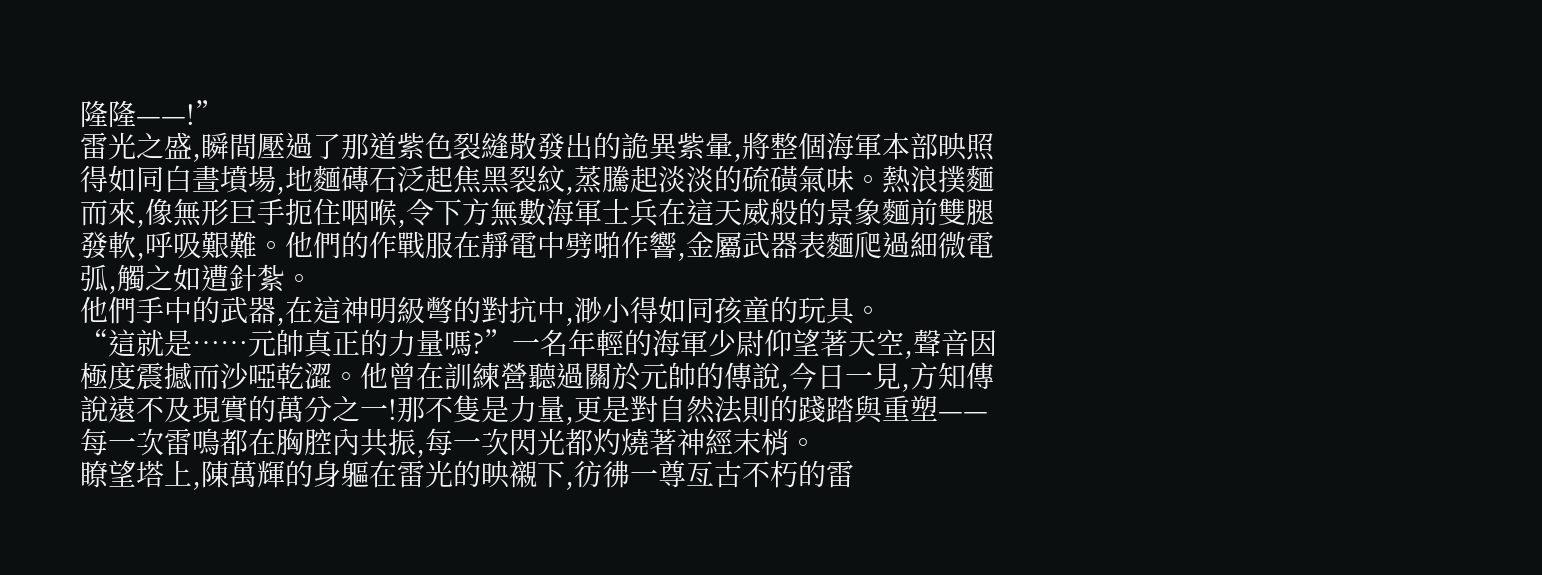隆隆——!”
雷光之盛,瞬間壓過了那道紫色裂縫散發出的詭異紫暈,將整個海軍本部映照得如同白晝墳場,地麵磚石泛起焦黑裂紋,蒸騰起淡淡的硫磺氣味。熱浪撲麵而來,像無形巨手扼住咽喉,令下方無數海軍士兵在這天威般的景象麵前雙腿發軟,呼吸艱難。他們的作戰服在靜電中劈啪作響,金屬武器表麵爬過細微電弧,觸之如遭針紮。
他們手中的武器,在這神明級彆的對抗中,渺小得如同孩童的玩具。
“這就是……元帥真正的力量嗎?”一名年輕的海軍少尉仰望著天空,聲音因極度震撼而沙啞乾澀。他曾在訓練營聽過關於元帥的傳說,今日一見,方知傳說遠不及現實的萬分之一!那不隻是力量,更是對自然法則的踐踏與重塑——每一次雷鳴都在胸腔內共振,每一次閃光都灼燒著神經末梢。
瞭望塔上,陳萬輝的身軀在雷光的映襯下,彷彿一尊亙古不朽的雷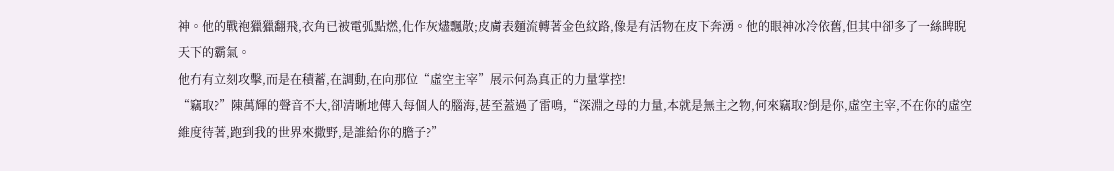神。他的戰袍獵獵翻飛,衣角已被電弧點燃,化作灰燼飄散;皮膚表麵流轉著金色紋路,像是有活物在皮下奔湧。他的眼神冰冷依舊,但其中卻多了一絲睥睨天下的霸氣。
他冇有立刻攻擊,而是在積蓄,在調動,在向那位“虛空主宰”展示何為真正的力量掌控!
“竊取?”陳萬輝的聲音不大,卻清晰地傳入每個人的腦海,甚至蓋過了雷鳴,“深淵之母的力量,本就是無主之物,何來竊取?倒是你,虛空主宰,不在你的虛空維度待著,跑到我的世界來撒野,是誰給你的膽子?”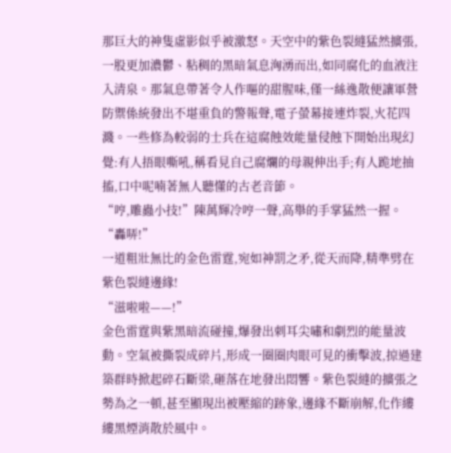那巨大的神隻虛影似乎被激怒。天空中的紫色裂縫猛然擴張,一股更加濃鬱、粘稠的黑暗氣息洶湧而出,如同腐化的血液注入清泉。那氣息帶著令人作嘔的甜腥味,僅一絲逸散便讓軍營防禦係統發出不堪重負的警報聲,電子螢幕接連炸裂,火花四濺。一些修為較弱的士兵在這腐蝕效能量侵蝕下開始出現幻覺:有人捂眼嘶吼,稱看見自己腐爛的母親伸出手;有人跪地抽搐,口中呢喃著無人聽懂的古老音節。
“哼,雕蟲小技!”陳萬輝冷哼一聲,高舉的手掌猛然一握。
“轟哢!”
一道粗壯無比的金色雷霆,宛如神罰之矛,從天而降,精準劈在紫色裂縫邊緣!
“滋啦啦——!”
金色雷霆與紫黑暗流碰撞,爆發出刺耳尖嘯和劇烈的能量波動。空氣被撕裂成碎片,形成一圈圈肉眼可見的衝擊波,掠過建築群時掀起碎石斷梁,砸落在地發出悶響。紫色裂縫的擴張之勢為之一頓,甚至顯現出被壓縮的跡象,邊緣不斷崩解,化作縷縷黑煙消散於風中。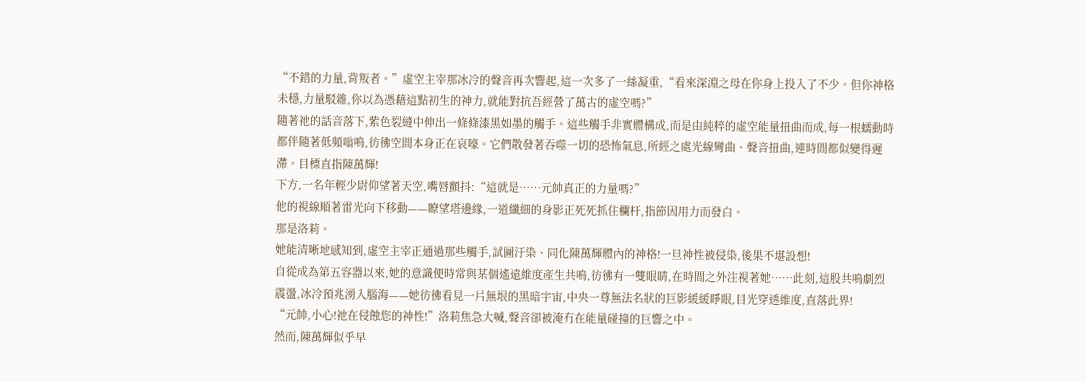“不錯的力量,背叛者。”虛空主宰那冰冷的聲音再次響起,這一次多了一絲凝重,“看來深淵之母在你身上投入了不少。但你神格未穩,力量駁雜,你以為憑藉這點初生的神力,就能對抗吾經營了萬古的虛空嗎?”
隨著祂的話音落下,紫色裂縫中伸出一條條漆黑如墨的觸手。這些觸手非實體構成,而是由純粹的虛空能量扭曲而成,每一根蠕動時都伴隨著低頻嗡鳴,彷彿空間本身正在哀嚎。它們散發著吞噬一切的恐怖氣息,所經之處光線彎曲、聲音扭曲,連時間都似變得遲滯。目標直指陳萬輝!
下方,一名年輕少尉仰望著天空,嘴唇顫抖:“這就是……元帥真正的力量嗎?”
他的視線順著雷光向下移動——瞭望塔邊緣,一道纖細的身影正死死抓住欄杆,指節因用力而發白。
那是洛莉。
她能清晰地感知到,虛空主宰正通過那些觸手,試圖汙染、同化陳萬輝體內的神格!一旦神性被侵染,後果不堪設想!
自從成為第五容器以來,她的意識便時常與某個遙遠維度產生共鳴,彷彿有一雙眼睛,在時間之外注視著她……此刻,這股共鳴劇烈震盪,冰冷預兆湧入腦海——她彷彿看見一片無垠的黑暗宇宙,中央一尊無法名狀的巨影緩緩睜眼,目光穿透維度,直落此界!
“元帥,小心!祂在侵蝕您的神性!”洛莉焦急大喊,聲音卻被淹冇在能量碰撞的巨響之中。
然而,陳萬輝似乎早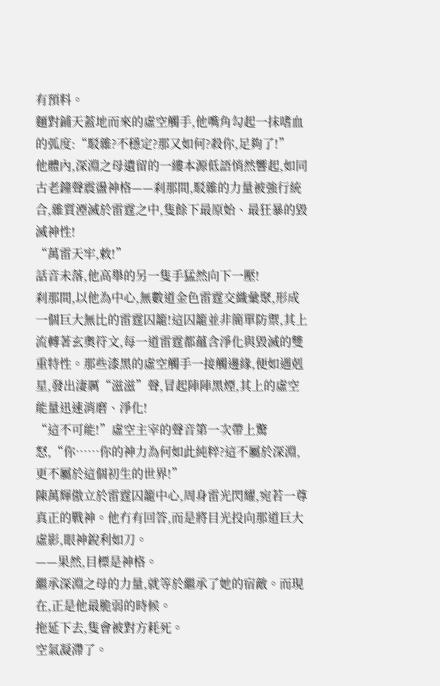有預料。
麵對鋪天蓋地而來的虛空觸手,他嘴角勾起一抹嗜血的弧度:“駁雜?不穩定?那又如何?殺你,足夠了!”
他體內,深淵之母遺留的一縷本源低語悄然響起,如同古老鐘聲震盪神格——刹那間,駁雜的力量被強行統合,雜質湮滅於雷霆之中,隻餘下最原始、最狂暴的毀滅神性!
“萬雷天牢,敕!”
話音未落,他高舉的另一隻手猛然向下一壓!
刹那間,以他為中心,無數道金色雷霆交織彙聚,形成一個巨大無比的雷霆囚籠!這囚籠並非簡單防禦,其上流轉著玄奧符文,每一道雷霆都蘊含淨化與毀滅的雙重特性。那些漆黑的虛空觸手一接觸邊緣,便如遇剋星,發出淒厲“滋滋”聲,冒起陣陣黑煙,其上的虛空能量迅速消磨、淨化!
“這不可能!”虛空主宰的聲音第一次帶上驚怒,“你……你的神力為何如此純粹?這不屬於深淵,更不屬於這個初生的世界!”
陳萬輝傲立於雷霆囚籠中心,周身雷光閃耀,宛若一尊真正的戰神。他冇有回答,而是將目光投向那道巨大虛影,眼神銳利如刀。
——果然,目標是神格。
繼承深淵之母的力量,就等於繼承了她的宿敵。而現在,正是他最脆弱的時候。
拖延下去,隻會被對方耗死。
空氣凝滯了。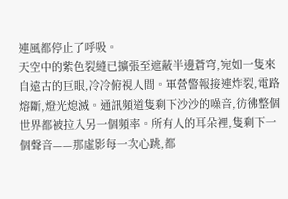連風都停止了呼吸。
天空中的紫色裂縫已擴張至遮蔽半邊蒼穹,宛如一隻來自遠古的巨眼,冷冷俯視人間。軍營警報接連炸裂,電路熔斷,燈光熄滅。通訊頻道隻剩下沙沙的噪音,彷彿整個世界都被拉入另一個頻率。所有人的耳朵裡,隻剩下一個聲音——那虛影每一次心跳,都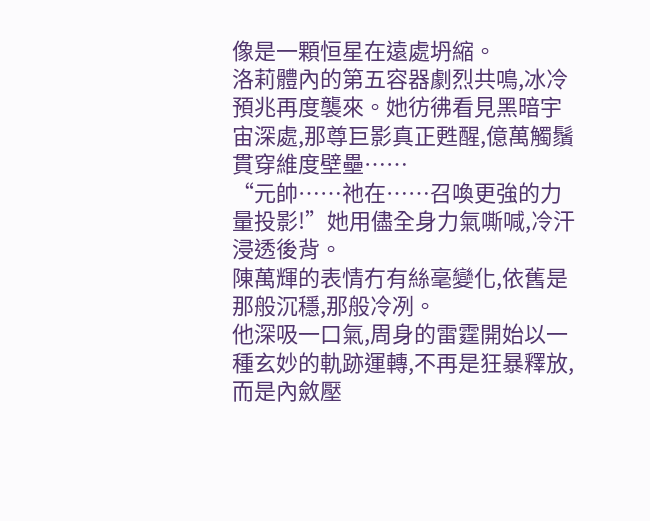像是一顆恒星在遠處坍縮。
洛莉體內的第五容器劇烈共鳴,冰冷預兆再度襲來。她彷彿看見黑暗宇宙深處,那尊巨影真正甦醒,億萬觸鬚貫穿維度壁壘……
“元帥……祂在……召喚更強的力量投影!”她用儘全身力氣嘶喊,冷汗浸透後背。
陳萬輝的表情冇有絲毫變化,依舊是那般沉穩,那般冷冽。
他深吸一口氣,周身的雷霆開始以一種玄妙的軌跡運轉,不再是狂暴釋放,而是內斂壓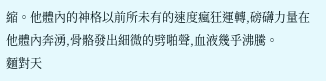縮。他體內的神格以前所未有的速度瘋狂運轉,磅礴力量在他體內奔湧,骨骼發出細微的劈啪聲,血液幾乎沸騰。
麵對天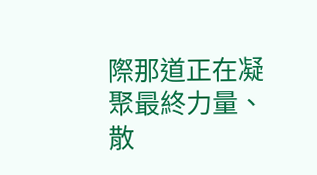際那道正在凝聚最終力量、散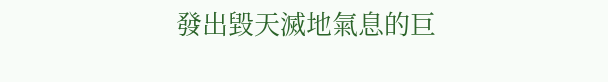發出毀天滅地氣息的巨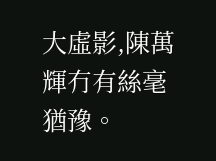大虛影,陳萬輝冇有絲毫猶豫。